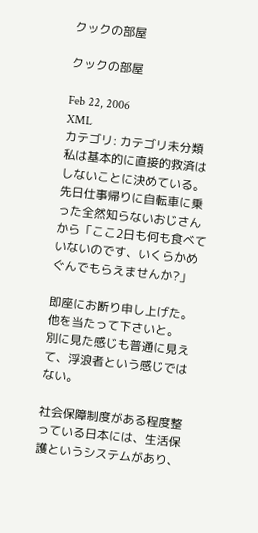クックの部屋

クックの部屋

Feb 22, 2006
XML
カテゴリ: カテゴリ未分類
私は基本的に直接的救済はしないことに決めている。
先日仕事帰りに自転車に乗った全然知らないおじさんから「ここ2日も何も食べていないのです、いくらかめぐんでもらえませんか?」

即座にお断り申し上げた。他を当たって下さいと。
別に見た感じも普通に見えて、浮浪者という感じではない。

社会保障制度がある程度整っている日本には、生活保護というシステムがあり、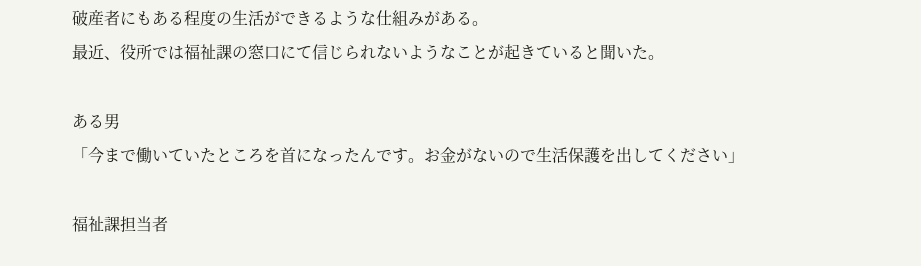破産者にもある程度の生活ができるような仕組みがある。
最近、役所では福祉課の窓口にて信じられないようなことが起きていると聞いた。

ある男
「今まで働いていたところを首になったんです。お金がないので生活保護を出してください」

福祉課担当者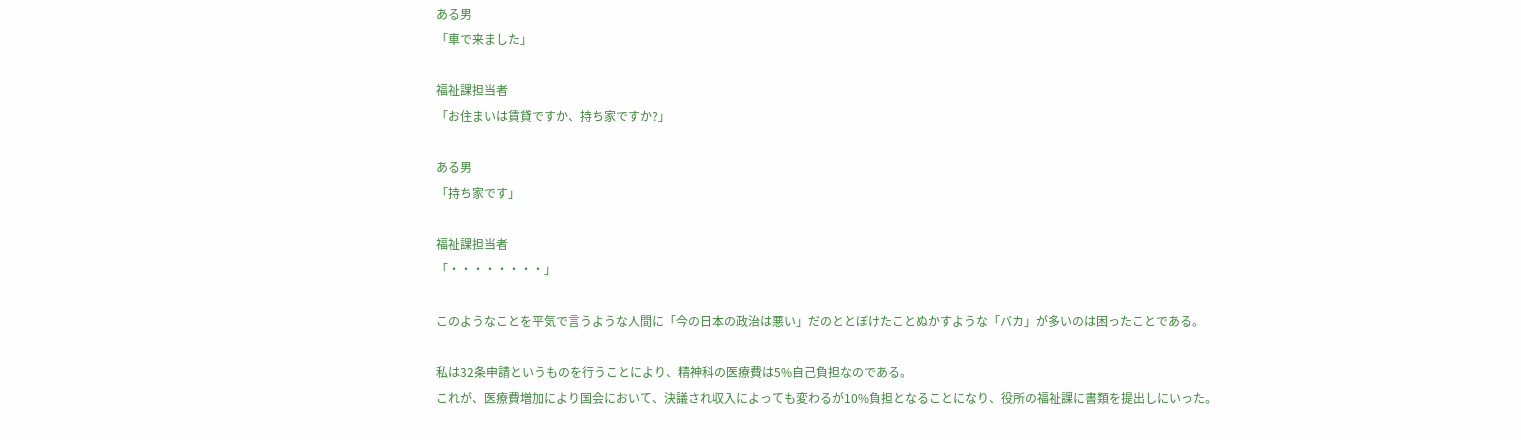ある男
「車で来ました」

福祉課担当者
「お住まいは賃貸ですか、持ち家ですか?」

ある男
「持ち家です」

福祉課担当者
「・・・・・・・・」

このようなことを平気で言うような人間に「今の日本の政治は悪い」だのととぼけたことぬかすような「バカ」が多いのは困ったことである。

私は32条申請というものを行うことにより、精神科の医療費は5%自己負担なのである。
これが、医療費増加により国会において、決議され収入によっても変わるが10%負担となることになり、役所の福祉課に書類を提出しにいった。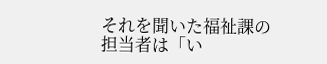それを聞いた福祉課の担当者は「い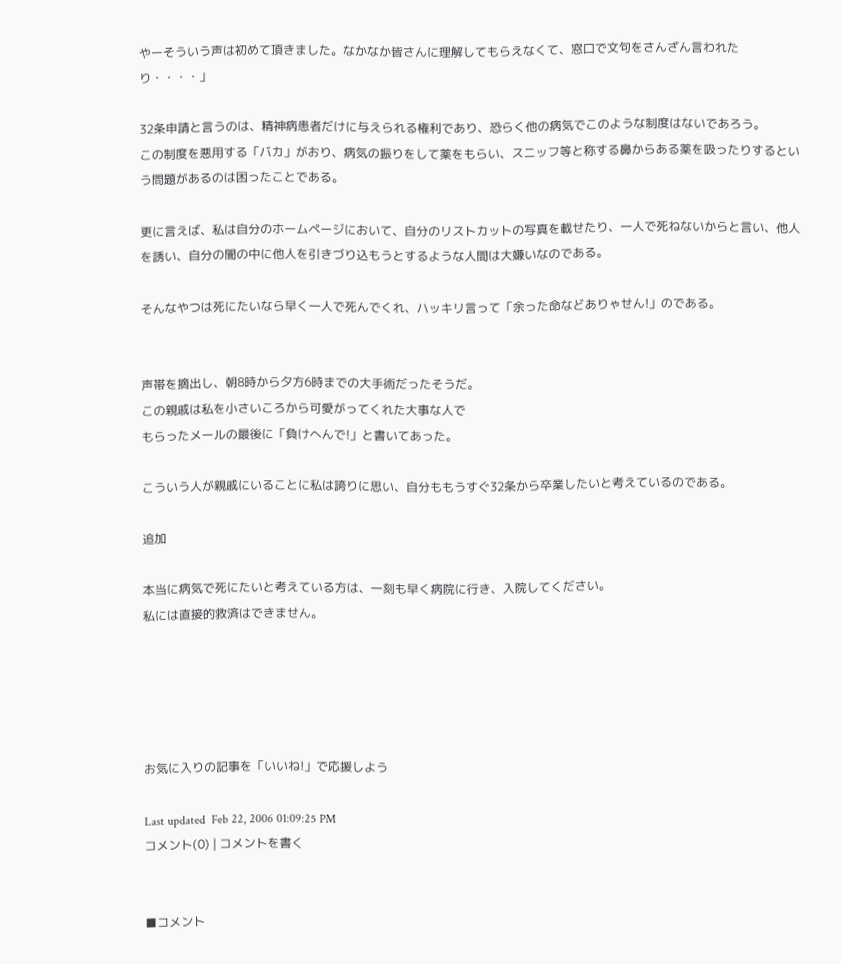やーそういう声は初めて頂きました。なかなか皆さんに理解してもらえなくて、窓口で文句をさんざん言われたり・・・・」

32条申請と言うのは、精神病患者だけに与えられる権利であり、恐らく他の病気でこのような制度はないであろう。
この制度を悪用する「バカ」がおり、病気の振りをして薬をもらい、スニッフ等と称する鼻からある薬を吸ったりするという問題があるのは困ったことである。

更に言えば、私は自分のホームページにおいて、自分のリストカットの写真を載せたり、一人で死ねないからと言い、他人を誘い、自分の闇の中に他人を引きづり込もうとするような人間は大嫌いなのである。

そんなやつは死にたいなら早く一人で死んでくれ、ハッキリ言って「余った命などありゃせん!」のである。


声帯を摘出し、朝8時から夕方6時までの大手術だったそうだ。
この親戚は私を小さいころから可愛がってくれた大事な人で
もらったメールの最後に「負けへんで!」と書いてあった。

こういう人が親戚にいることに私は誇りに思い、自分ももうすぐ32条から卒業したいと考えているのである。

追加

本当に病気で死にたいと考えている方は、一刻も早く病院に行き、入院してください。
私には直接的救済はできません。





お気に入りの記事を「いいね!」で応援しよう

Last updated  Feb 22, 2006 01:09:25 PM
コメント(0) | コメントを書く


■コメント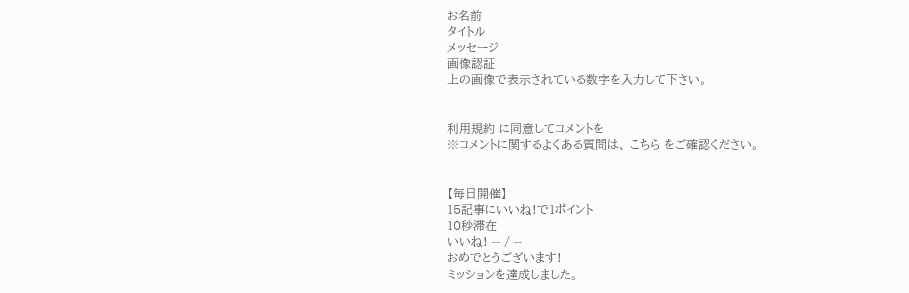お名前
タイトル
メッセージ
画像認証
上の画像で表示されている数字を入力して下さい。


利用規約 に同意してコメントを
※コメントに関するよくある質問は、 こちら をご確認ください。


【毎日開催】
15記事にいいね!で1ポイント
10秒滞在
いいね! -- / --
おめでとうございます!
ミッションを達成しました。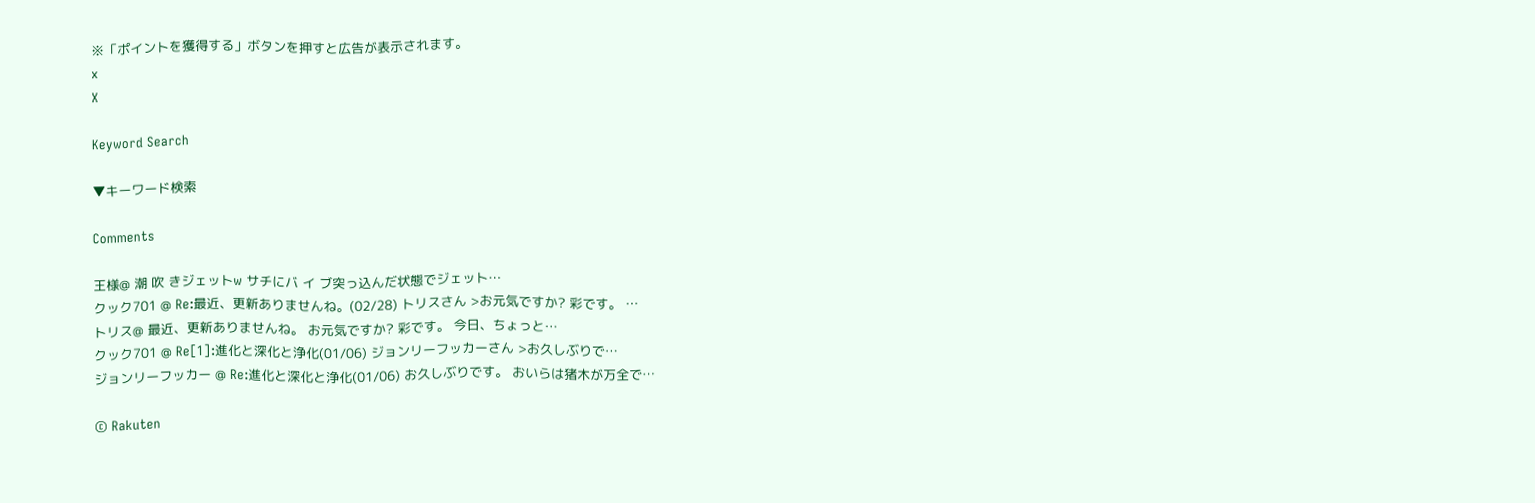※「ポイントを獲得する」ボタンを押すと広告が表示されます。
x
X

Keyword Search

▼キーワード検索

Comments

王様@ 潮 吹 きジェットw サチにバ イ ブ突っ込んだ状態でジェット…
クック701 @ Re:最近、更新ありませんね。(02/28) トリスさん >お元気ですか? 彩です。 …
トリス@ 最近、更新ありませんね。 お元気ですか? 彩です。 今日、ちょっと…
クック701 @ Re[1]:進化と深化と浄化(01/06) ジョンリーフッカーさん >お久しぶりで…
ジョンリーフッカー @ Re:進化と深化と浄化(01/06) お久しぶりです。 おいらは猪木が万全で…

© Rakuten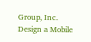Group, Inc.
Design a Mobile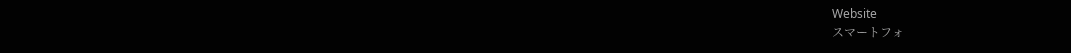Website
スマートフォ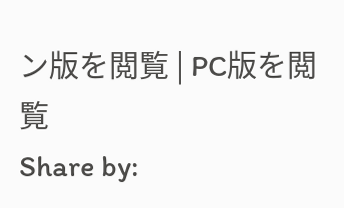ン版を閲覧 | PC版を閲覧
Share by: